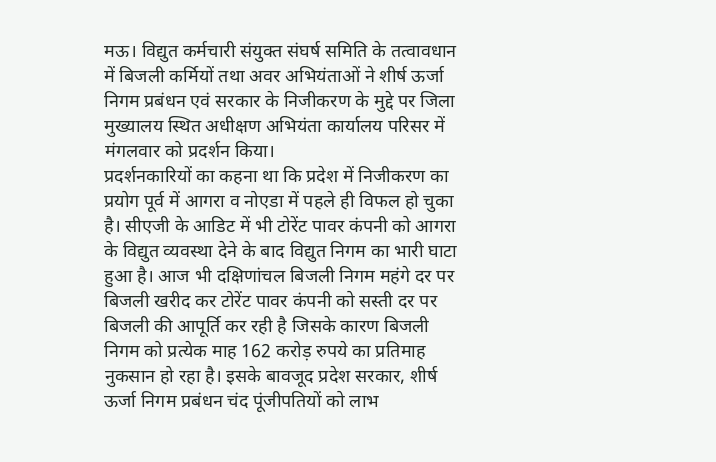मऊ। विद्युत कर्मचारी संयुक्त संघर्ष समिति के तत्वावधान में बिजली कर्मियों तथा अवर अभियंताओं ने शीर्ष ऊर्जा निगम प्रबंधन एवं सरकार के निजीकरण के मुद्दे पर जिला मुख्यालय स्थित अधीक्षण अभियंता कार्यालय परिसर में मंगलवार को प्रदर्शन किया।
प्रदर्शनकारियों का कहना था कि प्रदेश में निजीकरण का प्रयोग पूर्व में आगरा व नोएडा में पहले ही विफल हो चुका है। सीएजी के आडिट में भी टोरेंट पावर कंपनी को आगरा के विद्युत व्यवस्था देने के बाद विद्युत निगम का भारी घाटा हुआ है। आज भी दक्षिणांचल बिजली निगम महंगे दर पर बिजली खरीद कर टोरेंट पावर कंपनी को सस्ती दर पर बिजली की आपूर्ति कर रही है जिसके कारण बिजली निगम को प्रत्येक माह 162 करोड़ रुपये का प्रतिमाह नुकसान हो रहा है। इसके बावजूद प्रदेश सरकार, शीर्ष ऊर्जा निगम प्रबंधन चंद पूंजीपतियों को लाभ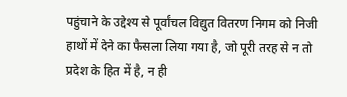पहुंचाने के उद्देश्य से पूर्वांचल विद्युत वितरण निगम को निजी हाथों में देने का फैसला लिया गया है, जो पूरी तरह से न तो प्रदेश के हित में है, न ही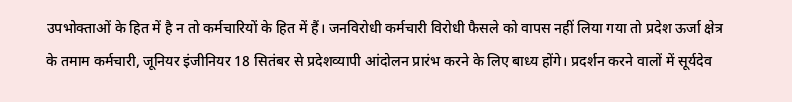उपभोक्ताओं के हित में है न तो कर्मचारियों के हित में हैं। जनविरोधी कर्मचारी विरोधी फैसले को वापस नहीं लिया गया तो प्रदेश ऊर्जा क्षेत्र के तमाम कर्मचारी, जूनियर इंजीनियर 18 सितंबर से प्रदेशव्यापी आंदोलन प्रारंभ करने के लिए बाध्य होंगे। प्रदर्शन करने वालों में सूर्यदेव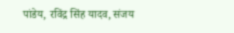पांडेय, रविंद्र सिंह यादव, संजय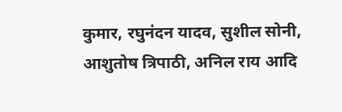कुमार, रघुनंदन यादव, सुशील सोनी, आशुतोष त्रिपाठी, अनिल राय आदि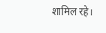शामिल रहे।